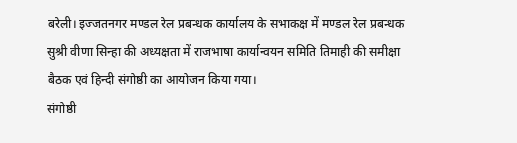बरेली। इज्जतनगर मण्डल रेल प्रबन्धक कार्यालय के सभाकक्ष में मण्डल रेल प्रबन्धक सुश्री वीणा सिन्हा की अध्यक्षता में राजभाषा कार्यान्वयन समिति तिमाही की समीक्षा बैठक एवं हिन्दी संगोष्ठी का आयोजन किया गया।
संगोष्ठी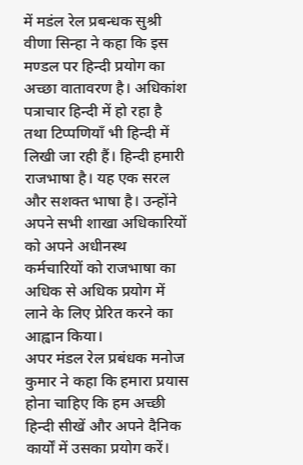में मडंल रेल प्रबन्धक सुश्री वीणा सिन्हा ने कहा कि इस मण्डल पर हिन्दी प्रयोग का अच्छा वातावरण है। अधिकांश पत्राचार हिन्दी में हो रहा है तथा टिप्पणियाँ भी हिन्दी में लिखी जा रही हैं। हिन्दी हमारी राजभाषा है। यह एक सरल और सशक्त भाषा है। उन्होंने अपने सभी शाखा अधिकारियों को अपने अधीनस्थ कर्मचारियों को राजभाषा का अधिक से अधिक प्रयोग में लाने के लिए प्रेरित करने का आह्वान किया।
अपर मंडल रेल प्रबंधक मनोज कुमार ने कहा कि हमारा प्रयास होना चाहिए कि हम अच्छी हिन्दी सीखें और अपने दैनिक कार्यों में उसका प्रयोग करें।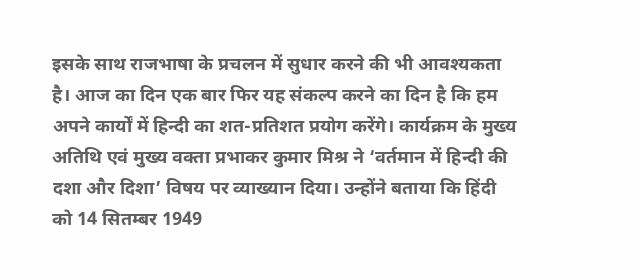इसके साथ राजभाषा के प्रचलन में सुधार करने की भी आवश्यकता है। आज का दिन एक बार फिर यह संकल्प करने का दिन है कि हम अपने कार्यों में हिन्दी का शत-प्रतिशत प्रयोग करेंगे। कार्यक्रम के मुख्य अतिथि एवं मुख्य वक्ता प्रभाकर कुमार मिश्र ने ‘वर्तमान में हिन्दी की दशा और दिशा’ विषय पर व्याख्यान दिया। उन्होंने बताया कि हिंदी को 14 सितम्बर 1949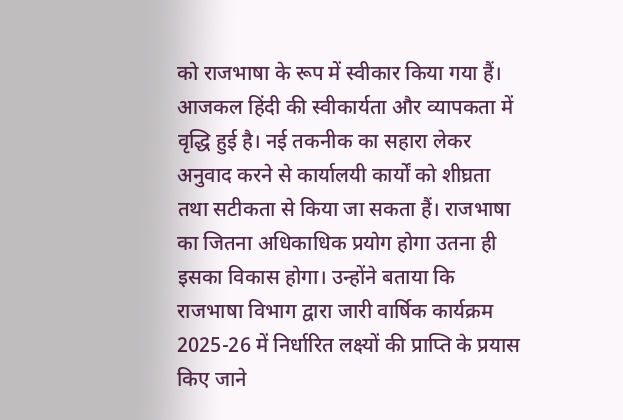को राजभाषा के रूप में स्वीकार किया गया हैं। आजकल हिंदी की स्वीकार्यता और व्यापकता में वृद्धि हुई है। नई तकनीक का सहारा लेकर अनुवाद करने से कार्यालयी कार्यों को शीघ्रता तथा सटीकता से किया जा सकता हैं। राजभाषा का जितना अधिकाधिक प्रयोग होगा उतना ही इसका विकास होगा। उन्होंने बताया कि राजभाषा विभाग द्वारा जारी वार्षिक कार्यक्रम 2025-26 में निर्धारित लक्ष्यों की प्राप्ति के प्रयास किए जाने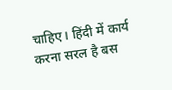चाहिए। हिंदी में कार्य करना सरल है बस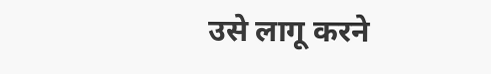उसे लागू करने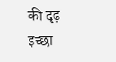की दृढ़ इच्छा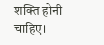शक्ति होनी चाहिए।